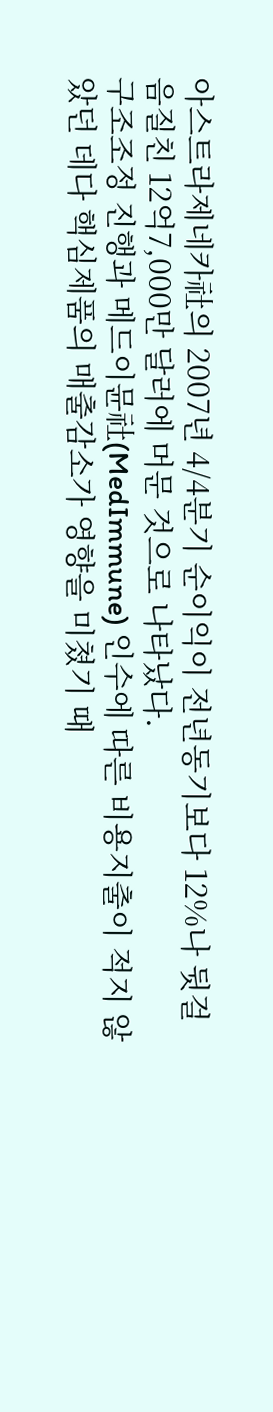아스트라제네카社의 2007년 4/4분기 순이익이 전년동기보다 12%나 뒷걸음질친 12억7,000만 달러에 머문 것으로 나타났다.
구조조정 진행과 메드이뮨社(MedImmune) 인수에 따른 비용지출이 적지 않았던 데다 핵심제품의 매출감소가 영향을 미쳤기 때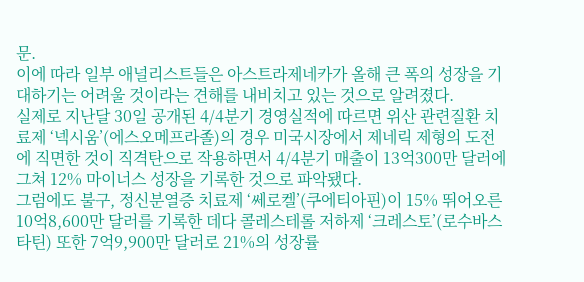문.
이에 따라 일부 애널리스트들은 아스트라제네카가 올해 큰 폭의 성장을 기대하기는 어려울 것이라는 견해를 내비치고 있는 것으로 알려졌다.
실제로 지난달 30일 공개된 4/4분기 경영실적에 따르면 위산 관련질환 치료제 ‘넥시움’(에스오메프라졸)의 경우 미국시장에서 제네릭 제형의 도전에 직면한 것이 직격탄으로 작용하면서 4/4분기 매출이 13억300만 달러에 그쳐 12% 마이너스 성장을 기록한 것으로 파악됐다.
그럼에도 불구, 정신분열증 치료제 ‘쎄로켈’(쿠에티아핀)이 15% 뛰어오른 10억8,600만 달러를 기록한 데다 콜레스테롤 저하제 ‘크레스토’(로수바스타틴) 또한 7억9,900만 달러로 21%의 성장률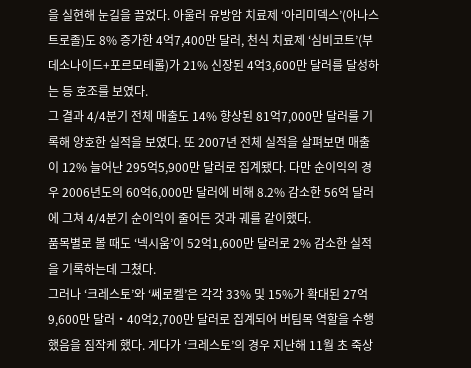을 실현해 눈길을 끌었다. 아울러 유방암 치료제 ‘아리미덱스’(아나스트로졸)도 8% 증가한 4억7,400만 달러, 천식 치료제 ‘심비코트’(부데소나이드+포르모테롤)가 21% 신장된 4억3,600만 달러를 달성하는 등 호조를 보였다.
그 결과 4/4분기 전체 매출도 14% 향상된 81억7,000만 달러를 기록해 양호한 실적을 보였다. 또 2007년 전체 실적을 살펴보면 매출이 12% 늘어난 295억5,900만 달러로 집계됐다. 다만 순이익의 경우 2006년도의 60억6,000만 달러에 비해 8.2% 감소한 56억 달러에 그쳐 4/4분기 순이익이 줄어든 것과 궤를 같이했다.
품목별로 볼 때도 ‘넥시움’이 52억1,600만 달러로 2% 감소한 실적을 기록하는데 그쳤다.
그러나 ‘크레스토’와 ‘쎄로켈’은 각각 33% 및 15%가 확대된 27억9,600만 달러‧40억2,700만 달러로 집계되어 버팀목 역할을 수행했음을 짐작케 했다. 게다가 ‘크레스토’의 경우 지난해 11월 초 죽상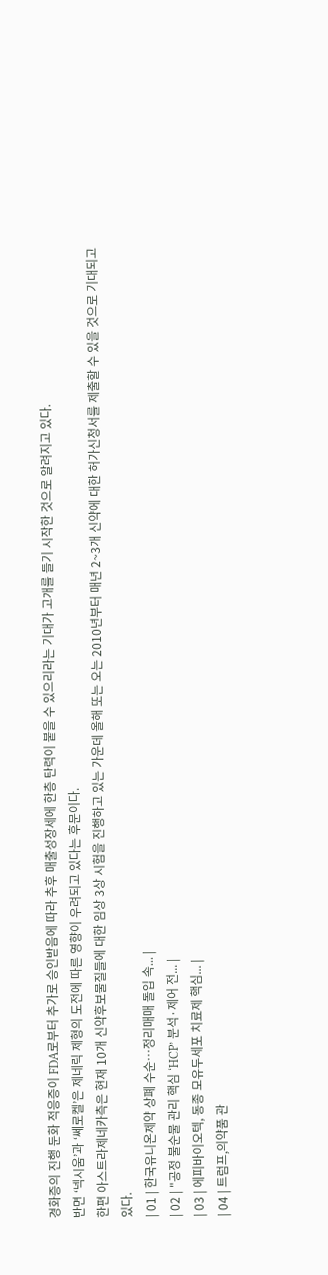경화증의 진행 둔화 적응증이 FDA로부터 추가로 승인받음에 따라 추후 매출성장세에 한층 탄력이 붙을 수 있으리라는 기대가 고개를 들기 시작한 것으로 알려지고 있다.
반면 ‘넥시움’과 ‘쎄로켈’은 제네릭 제형의 도전에 따른 영향이 우려되고 있다는 후문이다.
한편 아스트라제네카측은 현재 10개 신약후보물질들에 대한 임상 3상 시험을 진행하고 있는 가운데 올해 또는 오는 2010년부터 매년 2~3개 신약에 대한 허가신청서를 제출할 수 있을 것으로 기대되고 있다.
| 01 | 한국유니온제약 상폐 수순…정리매매 돌입 속... |
| 02 | "공정 불순물 관리 핵심 ‘HCP’ 분석·제어 전... |
| 03 | 에피바이오텍, 동종 모유두세포 치료제 핵심... |
| 04 | 트럼프,의약품 관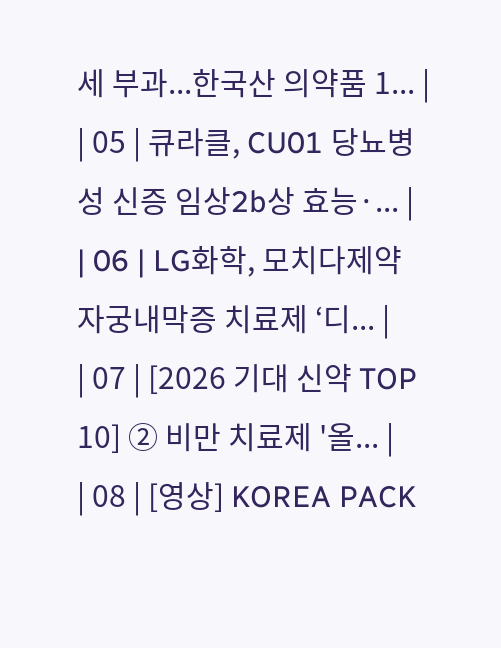세 부과...한국산 의약품 1... |
| 05 | 큐라클, CU01 당뇨병성 신증 임상2b상 효능·... |
| 06 | LG화학, 모치다제약 자궁내막증 치료제 ‘디... |
| 07 | [2026 기대 신약 TOP 10] ② 비만 치료제 '올... |
| 08 | [영상] KOREA PACK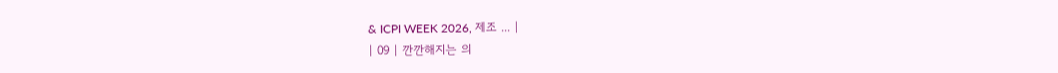& ICPI WEEK 2026, 제조 ... |
| 09 | 깐깐해지는 의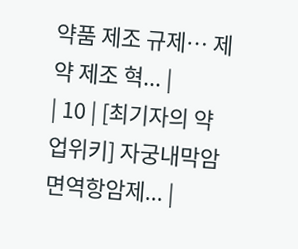약품 제조 규제… 제약 제조 혁... |
| 10 | [최기자의 약업위키] 자궁내막암 면역항암제... |